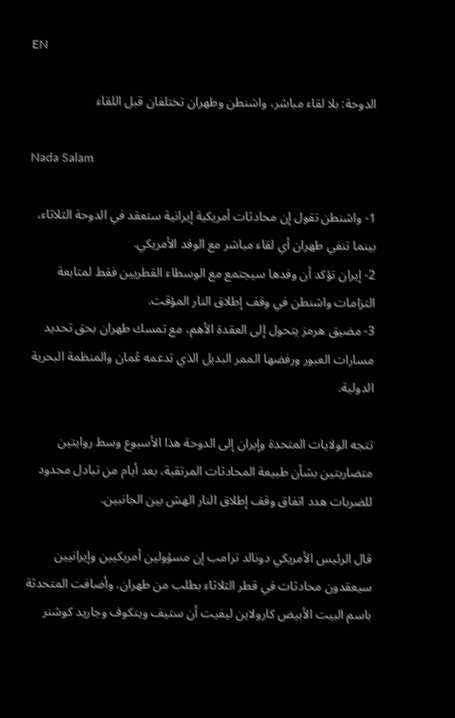EN

الدوحة: بلا لقاء مباشر، واشنطن وطهران تختلفان قبل اللقاء

Nada Salam

1- واشنطن تقول إن محادثات أمريكية إيرانية ستعقد في الدوحة الثلاثاء، بينما تنفي طهران أي لقاء مباشر مع الوفد الأمريكي.
2- إيران تؤكد أن وفدها سيجتمع مع الوسطاء القطريين فقط لمتابعة التزامات واشنطن في وقف إطلاق النار المؤقت.
3- مضيق هرمز يتحول إلى العقدة الأهم، مع تمسك طهران بحق تحديد مسارات العبور ورفضها الممر البديل الذي تدعمه عُمان والمنظمة البحرية الدولية.

تتجه الولايات المتحدة وإيران إلى الدوحة هذا الأسبوع وسط روايتين متضاربتين بشأن طبيعة المحادثات المرتقبة، بعد أيام من تبادل محدود للضربات هدد اتفاق وقف إطلاق النار الهش بين الجانبين.

قال الرئيس الأمريكي دونالد ترامب إن مسؤولين أمريكيين وإيرانيين سيعقدون محادثات في قطر الثلاثاء بطلب من طهران. وأضافت المتحدثة باسم البيت الأبيض كارولاين ليفيت أن ستيف ويتكوف وجاريد كوشنر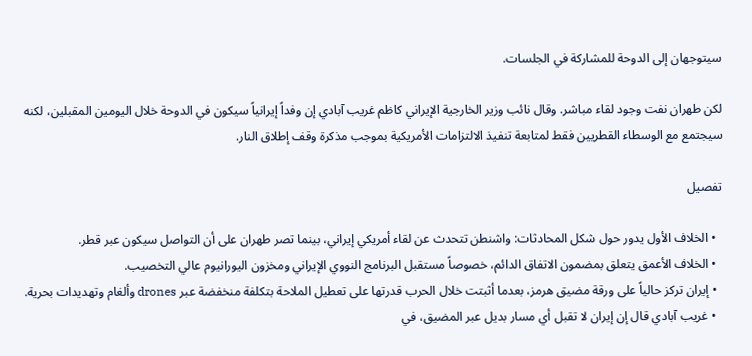سيتوجهان إلى الدوحة للمشاركة في الجلسات.

لكن طهران نفت وجود لقاء مباشر. وقال نائب وزير الخارجية الإيراني كاظم غريب آبادي إن وفداً إيرانياً سيكون في الدوحة خلال اليومين المقبلين، لكنه سيجتمع مع الوسطاء القطريين فقط لمتابعة تنفيذ الالتزامات الأمريكية بموجب مذكرة وقف إطلاق النار.

تفصيل

  • الخلاف الأول يدور حول شكل المحادثات: واشنطن تتحدث عن لقاء أمريكي إيراني، بينما تصر طهران على أن التواصل سيكون عبر قطر.
  • الخلاف الأعمق يتعلق بمضمون الاتفاق الدائم، خصوصاً مستقبل البرنامج النووي الإيراني ومخزون اليورانيوم عالي التخصيب.
  • إيران تركز حالياً على ورقة مضيق هرمز، بعدما أثبتت خلال الحرب قدرتها على تعطيل الملاحة بتكلفة منخفضة عبر drones وألغام وتهديدات بحرية.
  • غريب آبادي قال إن إيران لا تقبل أي مسار بديل عبر المضيق، في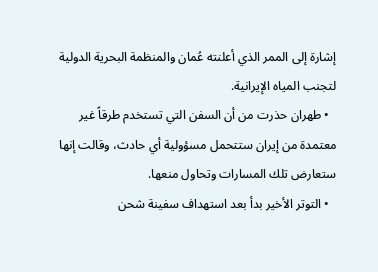إشارة إلى الممر الذي أعلنته عُمان والمنظمة البحرية الدولية لتجنب المياه الإيرانية.
  • طهران حذرت من أن السفن التي تستخدم طرقاً غير معتمدة من إيران ستتحمل مسؤولية أي حادث، وقالت إنها ستعارض تلك المسارات وتحاول منعها.
  • التوتر الأخير بدأ بعد استهداف سفينة شحن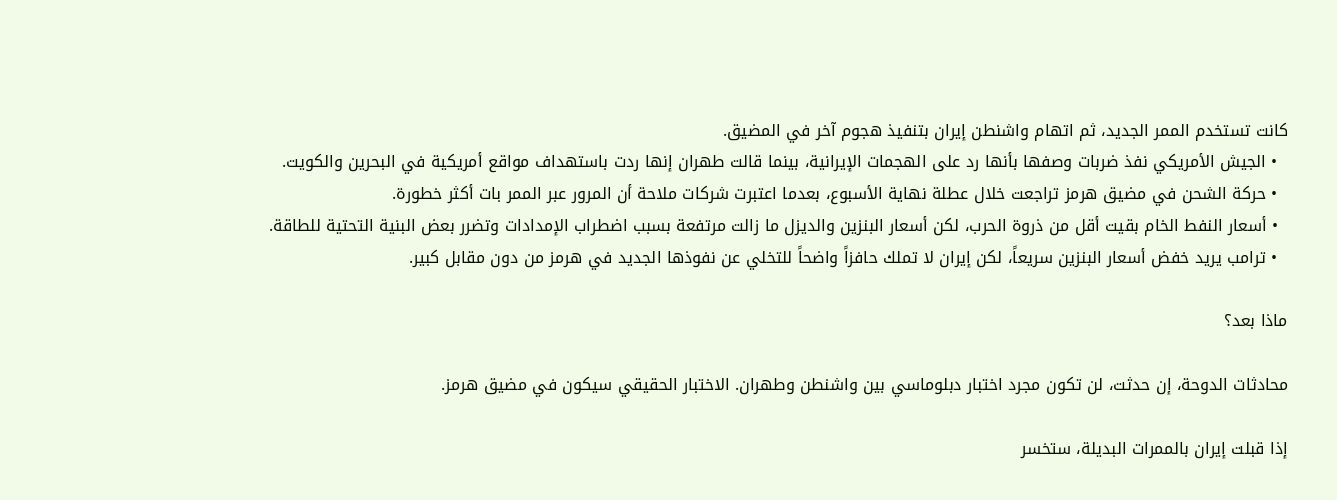كانت تستخدم الممر الجديد، ثم اتهام واشنطن إيران بتنفيذ هجوم آخر في المضيق.
  • الجيش الأمريكي نفذ ضربات وصفها بأنها رد على الهجمات الإيرانية، بينما قالت طهران إنها ردت باستهداف مواقع أمريكية في البحرين والكويت.
  • حركة الشحن في مضيق هرمز تراجعت خلال عطلة نهاية الأسبوع، بعدما اعتبرت شركات ملاحة أن المرور عبر الممر بات أكثر خطورة.
  • أسعار النفط الخام بقيت أقل من ذروة الحرب، لكن أسعار البنزين والديزل ما زالت مرتفعة بسبب اضطراب الإمدادات وتضرر بعض البنية التحتية للطاقة.
  • ترامب يريد خفض أسعار البنزين سريعاً، لكن إيران لا تملك حافزاً واضحاً للتخلي عن نفوذها الجديد في هرمز من دون مقابل كبير.

ماذا بعد؟

محادثات الدوحة، إن حدثت، لن تكون مجرد اختبار دبلوماسي بين واشنطن وطهران. الاختبار الحقيقي سيكون في مضيق هرمز.

إذا قبلت إيران بالممرات البديلة، ستخسر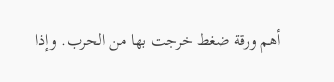أهم ورقة ضغط خرجت بها من الحرب. وإذا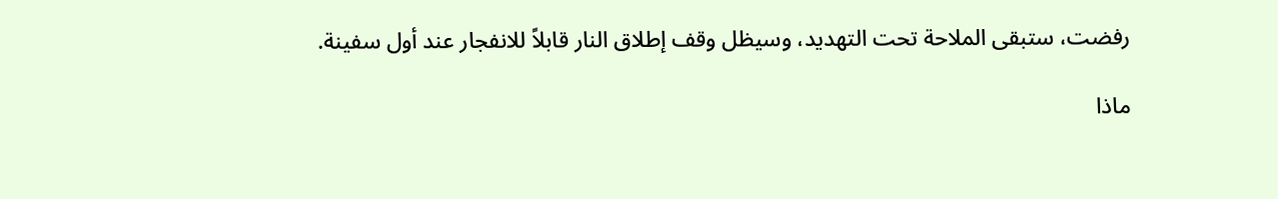رفضت، ستبقى الملاحة تحت التهديد، وسيظل وقف إطلاق النار قابلاً للانفجار عند أول سفينة.

ماذا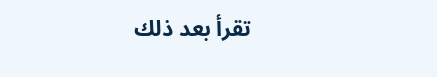تقرأ بعد ذلك